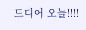드디어 오늘!!!!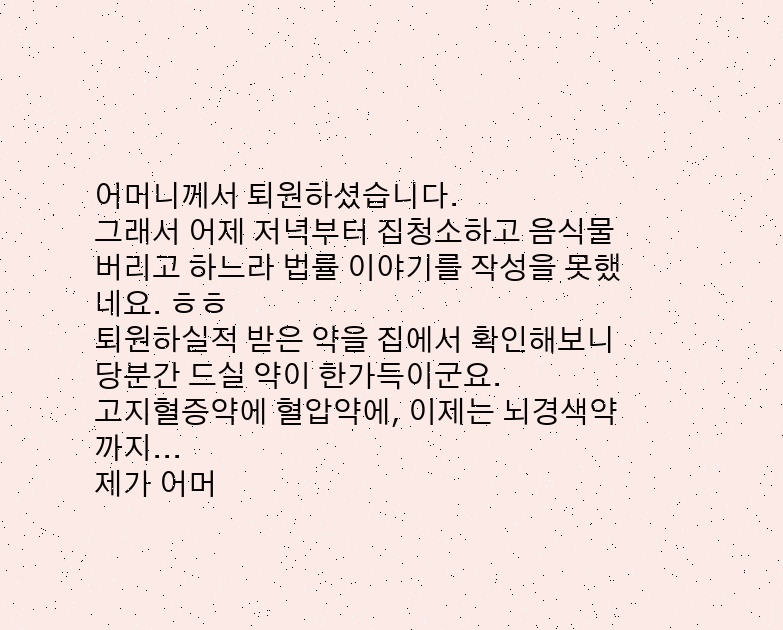어머니께서 퇴원하셨습니다.
그래서 어제 저녁부터 집청소하고 음식물 버리고 하느라 법률 이야기를 작성을 못했네요. ㅎㅎ
퇴원하실적 받은 약을 집에서 확인해보니 당분간 드실 약이 한가득이군요.
고지혈증약에 혈압약에, 이제는 뇌경색약까지...
제가 어머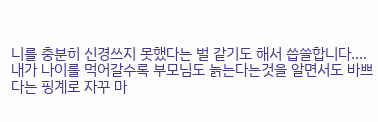니를 충분히 신경쓰지 못했다는 벌 같기도 해서 씁쓸합니다....
내가 나이를 먹어갈수록 부모님도 늙는다는것을 알면서도 바쁘다는 핑계로 자꾸 마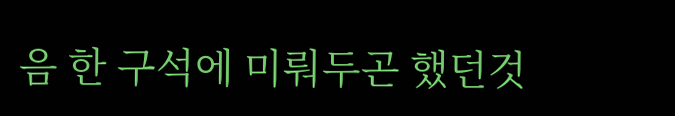음 한 구석에 미뤄두곤 했던것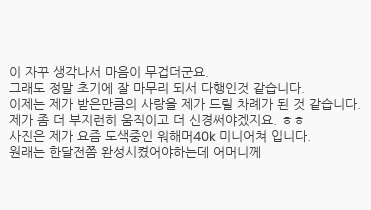이 자꾸 생각나서 마음이 무겁더군요.
그래도 정말 초기에 잘 마무리 되서 다행인것 같습니다.
이제는 제가 받은만큼의 사랑을 제가 드릴 차례가 된 것 같습니다.
제가 좀 더 부지런히 움직이고 더 신경써야겠지요. ㅎㅎ
사진은 제가 요즘 도색중인 워해머40k 미니어쳐 입니다.
원래는 한달전쯤 완성시켰어야하는데 어머니께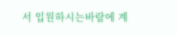서 입원하시는바람에 계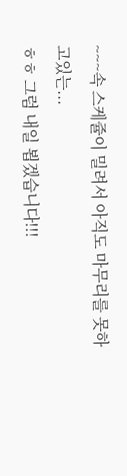~~~속 스케쥴이 밀려서 아직도 마무리를 못하고있는...
ㅎㅎ 그럼 내일 뵙겠습니다!!!